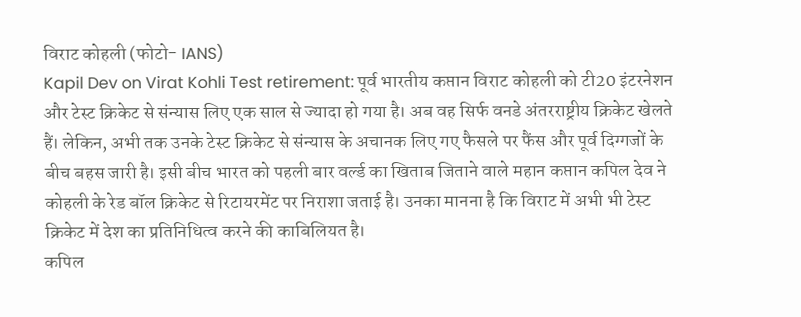विराट कोहली (फोटो- IANS)
Kapil Dev on Virat Kohli Test retirement: पूर्व भारतीय कप्तान विराट कोहली को टी20 इंटरनेशन और टेस्ट क्रिकेट से संन्यास लिए एक साल से ज्यादा हो गया है। अब वह सिर्फ वनडे अंतरराष्ट्रीय क्रिकेट खेलते हैं। लेकिन, अभी तक उनके टेस्ट क्रिकेट से संन्यास के अचानक लिए गए फैसले पर फैंस और पूर्व दिग्गजों के बीच बहस जारी है। इसी बीच भारत को पहली बार वर्ल्ड का खिताब जिताने वाले महान कप्तान कपिल देव ने कोहली के रेड बॉल क्रिकेट से रिटायरमेंट पर निराशा जताई है। उनका मानना है कि विराट में अभी भी टेस्ट क्रिकेट में देश का प्रतिनिधित्व करने की काबिलियत है।
कपिल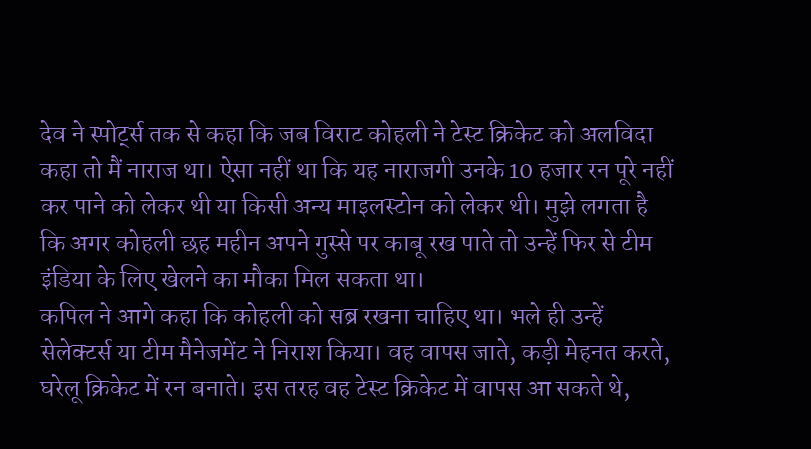देव ने स्पोर्ट्स तक से कहा कि जब विराट कोहली ने टेस्ट क्रिकेट को अलविदा कहा तो मैं नाराज था। ऐसा नहीं था कि यह नाराजगी उनके 10 हजार रन पूरे नहीं कर पाने को लेकर थी या किसी अन्य माइलस्टोन को लेकर थी। मुझे लगता है कि अगर कोहली छह महीन अपने गुस्से पर काबू रख पाते तो उन्हें फिर से टीम इंडिया के लिए खेलने का मौका मिल सकता था।
कपिल ने आगे कहा कि कोहली को सब्र रखना चाहिए था। भले ही उन्हें सेलेक्टर्स या टीम मैनेजमेंट ने निराश किया। वह वापस जाते, कड़ी मेहनत करते, घरेलू क्रिकेट में रन बनाते। इस तरह वह टेस्ट क्रिकेट में वापस आ सकते थे,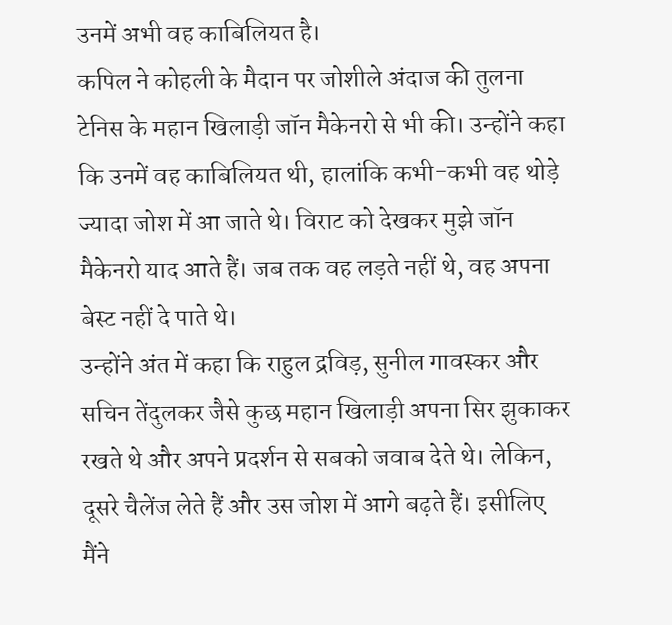उनमें अभी वह काबिलियत है।
कपिल ने कोहली के मैदान पर जोशीले अंदाज की तुलना टेनिस के महान खिलाड़ी जॉन मैकेनरो से भी की। उन्होंने कहा कि उनमें वह काबिलियत थी, हालांकि कभी-कभी वह थोड़े ज्यादा जोश में आ जाते थे। विराट को देखकर मुझे जॉन मैकेनरो याद आते हैं। जब तक वह लड़ते नहीं थे, वह अपना बेस्ट नहीं दे पाते थे।
उन्होंने अंत में कहा कि राहुल द्रविड़, सुनील गावस्कर और सचिन तेंदुलकर जैसे कुछ महान खिलाड़ी अपना सिर झुकाकर रखते थे और अपने प्रदर्शन से सबको जवाब देते थे। लेकिन, दूसरे चैलेंज लेते हैं और उस जोश में आगे बढ़ते हैं। इसीलिए मैंने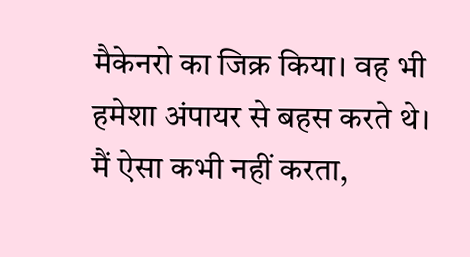मैकेनरो का जिक्र किया। वह भी हमेशा अंपायर से बहस करते थे। मैं ऐसा कभी नहीं करता,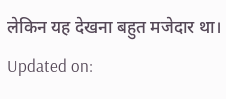लेकिन यह देखना बहुत मजेदार था।
Updated on: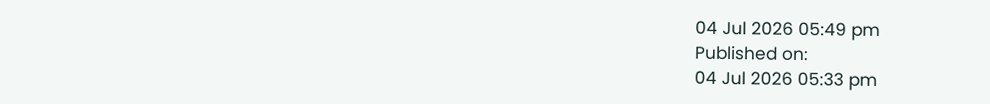04 Jul 2026 05:49 pm
Published on:
04 Jul 2026 05:33 pm